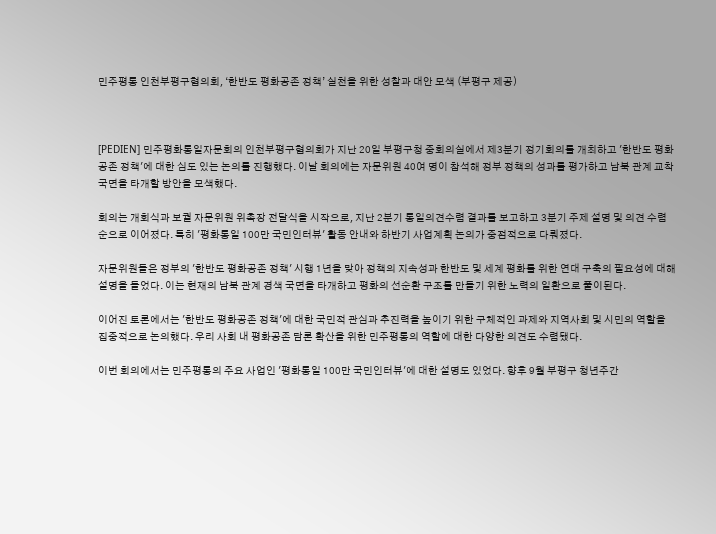민주평통 인천부평구협의회, ‘한반도 평화공존 정책’ 실천을 위한 성찰과 대안 모색 (부평구 제공)



[PEDIEN] 민주평화통일자문회의 인천부평구협의회가 지난 20일 부평구청 중회의실에서 제3분기 정기회의를 개최하고 '한반도 평화공존 정책'에 대한 심도 있는 논의를 진행했다. 이날 회의에는 자문위원 40여 명이 참석해 정부 정책의 성과를 평가하고 남북 관계 교착 국면을 타개할 방안을 모색했다.

회의는 개회식과 보궐 자문위원 위촉장 전달식을 시작으로, 지난 2분기 통일의견수렴 결과를 보고하고 3분기 주제 설명 및 의견 수렴 순으로 이어졌다. 특히 '평화통일 100만 국민인터뷰' 활동 안내와 하반기 사업계획 논의가 중점적으로 다뤄졌다.

자문위원들은 정부의 '한반도 평화공존 정책' 시행 1년을 맞아 정책의 지속성과 한반도 및 세계 평화를 위한 연대 구축의 필요성에 대해 설명을 들었다. 이는 현재의 남북 관계 경색 국면을 타개하고 평화의 선순환 구조를 만들기 위한 노력의 일환으로 풀이된다.

이어진 토론에서는 '한반도 평화공존 정책'에 대한 국민적 관심과 추진력을 높이기 위한 구체적인 과제와 지역사회 및 시민의 역할을 집중적으로 논의했다. 우리 사회 내 평화공존 담론 확산을 위한 민주평통의 역할에 대한 다양한 의견도 수렴됐다.

이번 회의에서는 민주평통의 주요 사업인 '평화통일 100만 국민인터뷰'에 대한 설명도 있었다. 향후 9월 부평구 청년주간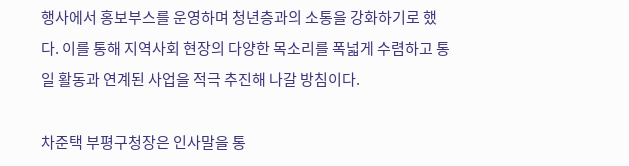행사에서 홍보부스를 운영하며 청년층과의 소통을 강화하기로 했다. 이를 통해 지역사회 현장의 다양한 목소리를 폭넓게 수렴하고 통일 활동과 연계된 사업을 적극 추진해 나갈 방침이다.

차준택 부평구청장은 인사말을 통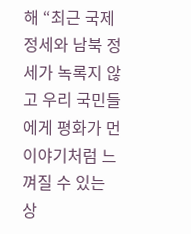해 “최근 국제 정세와 남북 정세가 녹록지 않고 우리 국민들에게 평화가 먼 이야기처럼 느껴질 수 있는 상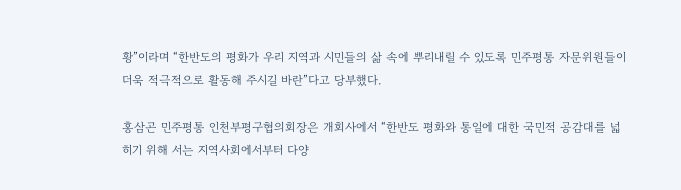황”이라며 “한반도의 평화가 우리 지역과 시민들의 삶 속에 뿌리내릴 수 있도록 민주평통 자문위원들이 더욱 적극적으로 활동해 주시길 바란”다고 당부했다.

홍삼곤 민주평통 인천부평구협의회장은 개회사에서 “한반도 평화와 통일에 대한 국민적 공감대를 넓히기 위해 서는 지역사회에서부터 다양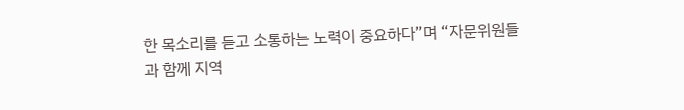한 목소리를 듣고 소통하는 노력이 중요하다”며 “자문위원들과 함께 지역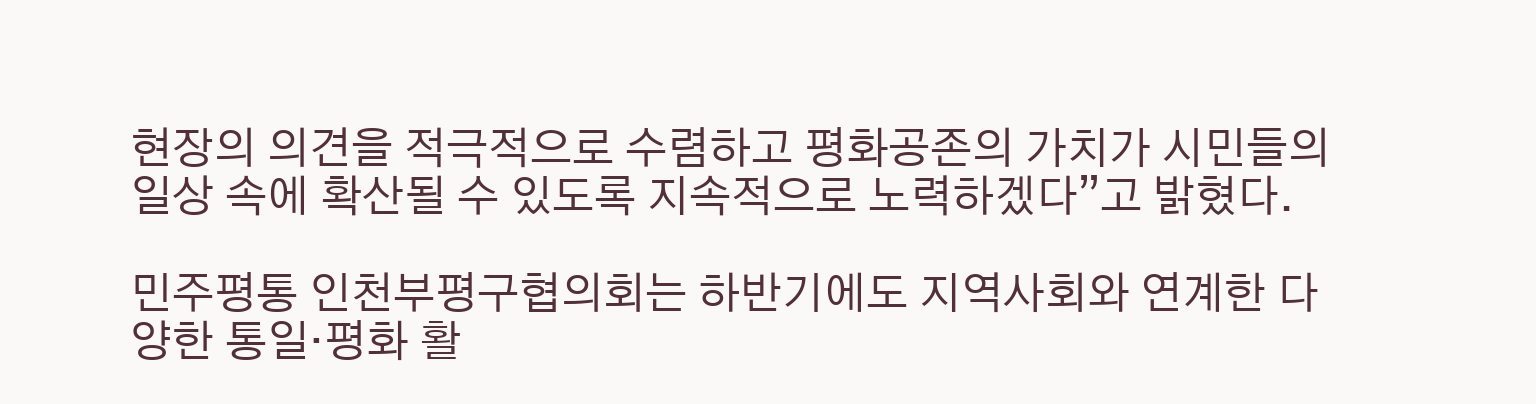현장의 의견을 적극적으로 수렴하고 평화공존의 가치가 시민들의 일상 속에 확산될 수 있도록 지속적으로 노력하겠다”고 밝혔다.

민주평통 인천부평구협의회는 하반기에도 지역사회와 연계한 다양한 통일·평화 활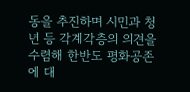동을 추진하며 시민과 청년 등 각계각층의 의견을 수렴해 한반도 평화공존에 대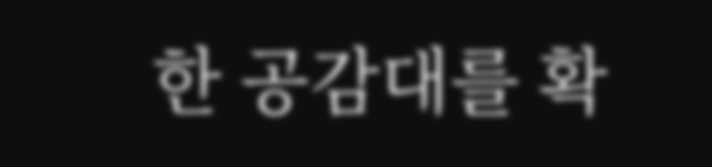한 공감대를 확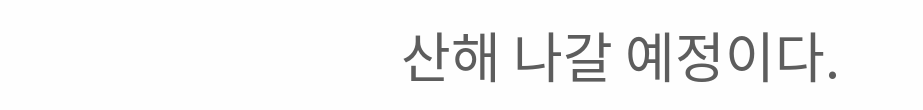산해 나갈 예정이다.